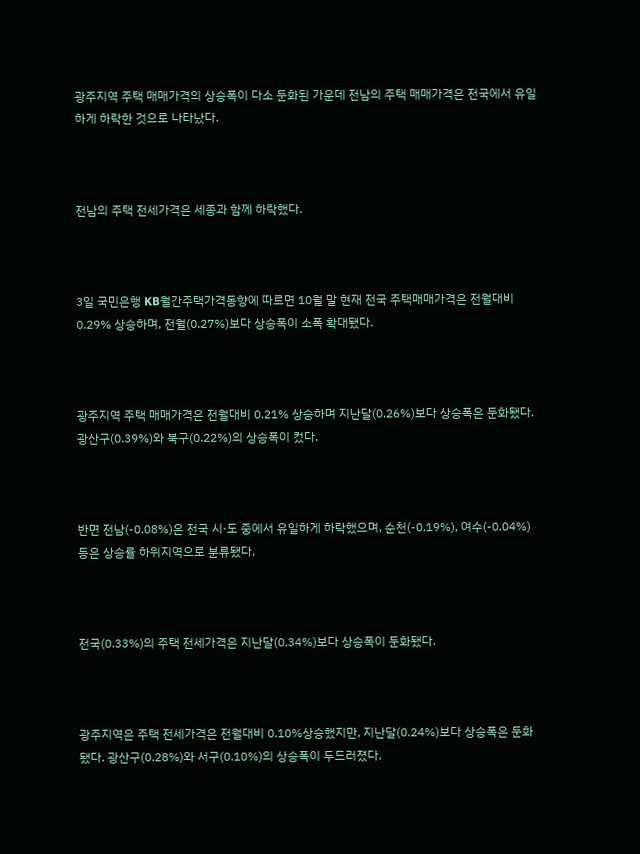광주지역 주택 매매가격의 상승폭이 다소 둔화된 가운데 전남의 주택 매매가격은 전국에서 유일하게 하락한 것으로 나타났다.



전남의 주택 전세가격은 세종과 함께 하락했다.



3일 국민은행 KB월간주택가격동향에 따르면 10월 말 현재 전국 주택매매가격은 전월대비 0.29% 상승하며, 전월(0.27%)보다 상승폭이 소폭 확대됐다.



광주지역 주택 매매가격은 전월대비 0.21% 상승하며 지난달(0.26%)보다 상승폭은 둔화됐다. 광산구(0.39%)와 북구(0.22%)의 상승폭이 컸다.



반면 전남(-0.08%)은 전국 시·도 중에서 유일하게 하락했으며, 순천(-0.19%), 여수(-0.04%) 등은 상승률 하위지역으로 분류됐다.



전국(0.33%)의 주택 전세가격은 지난달(0.34%)보다 상승폭이 둔화됐다.



광주지역은 주택 전세가격은 전월대비 0.10%상승했지만, 지난달(0.24%)보다 상승폭은 둔화됐다. 광산구(0.28%)와 서구(0.10%)의 상승폭이 두드러졌다.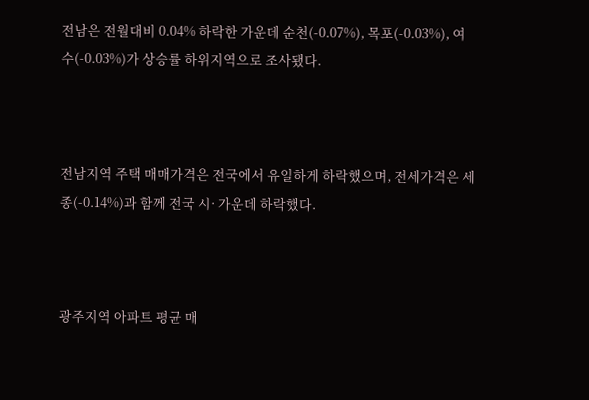전남은 전월대비 0.04% 하락한 가운데 순천(-0.07%), 목포(-0.03%), 여수(-0.03%)가 상승률 하위지역으로 조사됐다.



전남지역 주택 매매가격은 전국에서 유일하게 하락했으며, 전세가격은 세종(-0.14%)과 함께 전국 시· 가운데 하락했다.



광주지역 아파트 평균 매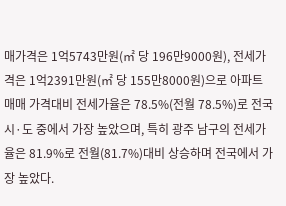매가격은 1억5743만원(㎡ 당 196만9000원), 전세가격은 1억2391만원(㎡ 당 155만8000원)으로 아파트 매매 가격대비 전세가율은 78.5%(전월 78.5%)로 전국 시·도 중에서 가장 높았으며, 특히 광주 남구의 전세가율은 81.9%로 전월(81.7%)대비 상승하며 전국에서 가장 높았다.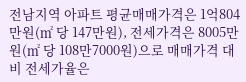전남지역 아파트 평균매매가격은 1억804만원(㎡ 당 147만원), 전세가격은 8005만원(㎡ 당 108만7000원)으로 매매가격 대비 전세가율은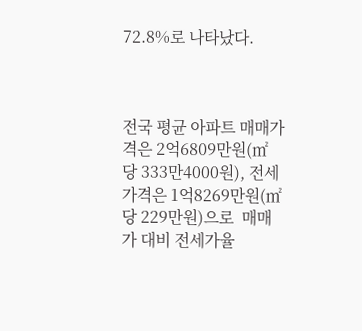72.8%로 나타났다.



전국 평균 아파트 매매가격은 2억6809만원(㎡ 당 333만4000원), 전세가격은 1억8269만원(㎡ 당 229만원)으로  매매가 대비 전세가율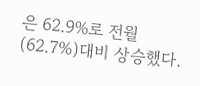은 62.9%로 전월(62.7%)대비 상승했다.